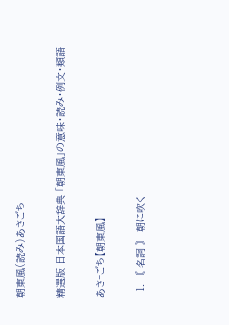朝東風(読み)あさごち

精選版 日本国語大辞典 「朝東風」の意味・読み・例文・類語

あさ‐ごち【朝東風】

  1. 〘 名詞 〙 朝に吹く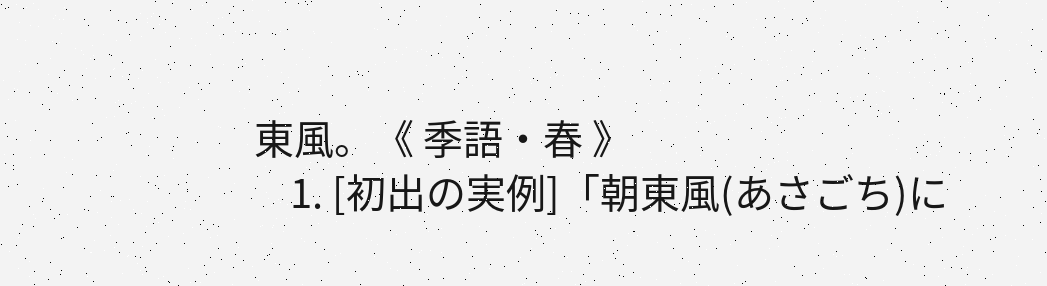東風。《 季語・春 》
    1. [初出の実例]「朝東風(あさごち)に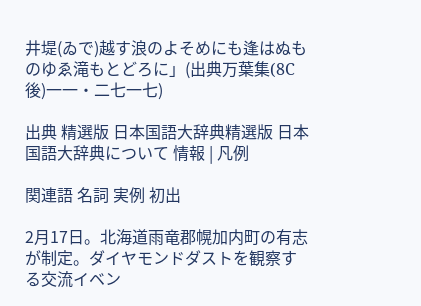井堤(ゐで)越す浪のよそめにも逢はぬものゆゑ滝もとどろに」(出典万葉集(8C後)一一・二七一七)

出典 精選版 日本国語大辞典精選版 日本国語大辞典について 情報 | 凡例

関連語 名詞 実例 初出

2月17日。北海道雨竜郡幌加内町の有志が制定。ダイヤモンドダストを観察する交流イベン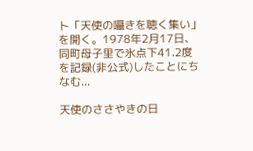ト「天使の囁きを聴く集い」を開く。1978年2月17日、同町母子里で氷点下41.2度を記録(非公式)したことにちなむ...

天使のささやきの日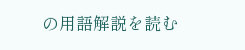の用語解説を読む